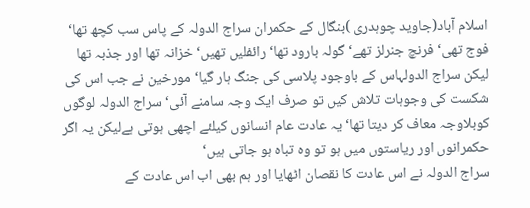اسلام آباد(جاوید چوہدری )بنگال کے حکمران سراج الدولہ کے پاس سب کچھ تھا‘ فوج تھی‘ فرنچ جنرلز تھے‘ گولہ بارود تھا‘ رائفلیں تھیں‘ خزانہ تھا اور جذبہ تھا لیکن سراج الدولہاس کے باوجود پلاسی کی جنگ ہار گیا‘ مورخین نے جب اس کی شکست کی وجوہات تلاش کیں تو صرف ایک وجہ سامنے آئی‘ سراج الدولہ لوگوں کوبلاوجہ معاف کر دیتا تھا‘ یہ عادت عام انسانوں کیلئے اچھی ہوتی ہےلیکن یہ اگر حکمرانوں اور ریاستوں میں ہو تو وہ تباہ ہو جاتی ہیں‘
سراج الدولہ نے اس عادت کا نقصان اٹھایا اور ہم بھی اب اس عادت کے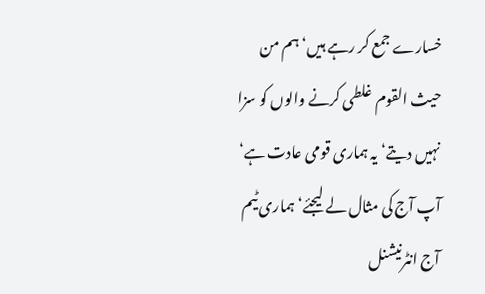خسارے جمع کر رہے ہیں‘ ہم من حیث القوم غلطی کرنے والوں کو سزا نہیں دیتے‘ یہ ہماری قومی عادت ہے‘ آپ آج کی مثال لے لیجئے‘ ہماری ٹیم آج انٹرنیشنل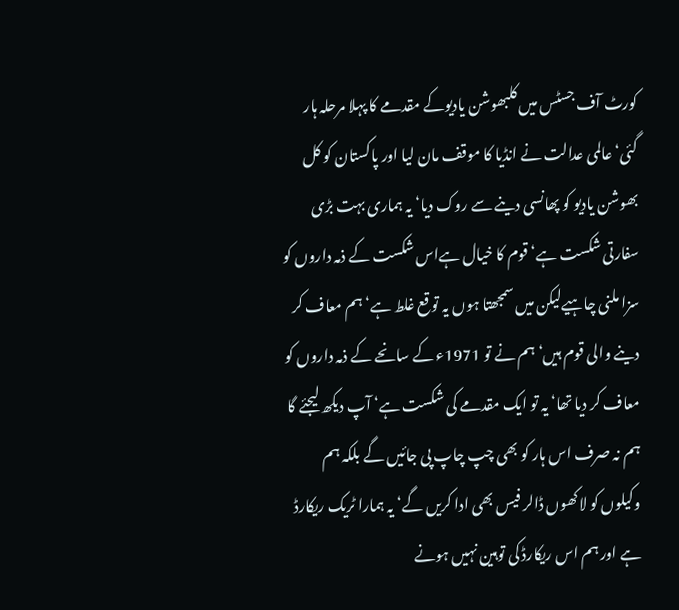کورٹ آف جسٹس میں کلبھوشن یادیوکے مقدمے کا پہلا مرحلہ ہار گئی‘ عالمی عدالت نے انڈیا کا موقف مان لیا اور پاکستان کو کل بھوشن یادیو کو پھانسی دینے سے روک دیا‘ یہ ہماری بہت بڑی سفارتی شکست ہے‘ قوم کا خیال ہےاس شکست کے ذمہ داروں کو سزا ملنی چاہیےلیکن میں سمجھتا ہوں یہ توقع غلط ہے‘ ہم معاف کر دینے والی قوم ہیں‘ ہم نے تو 1971ء کے سانحے کے ذمہ داروں کو معاف کر دیا تھا‘ یہ تو ایک مقدمے کی شکست ہے‘ آپ دیکھ لیجئے گا ہم نہ صرف اس ہار کو بھی چپ چاپ پی جائیں گے بلکہ ہم وکیلوں کو لاکھوں ڈالر فیس بھی ادا کریں گے‘ یہ ہمارا ٹریک ریکارڈ ہے اور ہم اس ریکارڈ کی توہین نہیں ہونے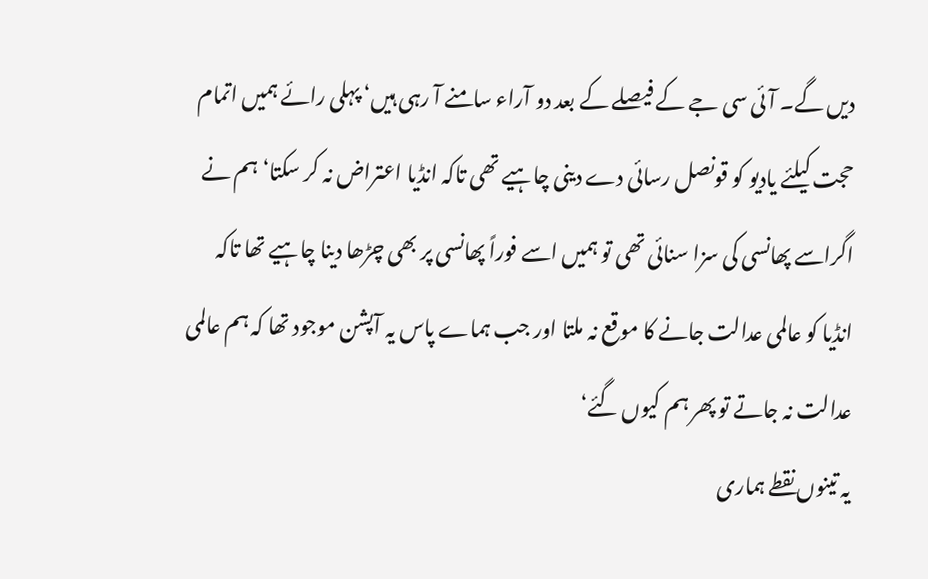دیں گے۔ آئی سی جے کے فیصلے کے بعد دو آراء سامنے آ رہی ہیں‘ پہلی رائے ہمیں اتمام حجت کیلئے یادیو کو قونصل رسائی دے دینی چاہیے تھی تاکہ انڈیا اعتراض نہ کر سکتا‘ ہم نے اگراسے پھانسی کی سزا سنائی تھی تو ہمیں اسے فوراً پھانسی پر بھی چڑھا دینا چاہیے تھا تاکہ انڈیا کو عالمی عدالت جانے کا موقع نہ ملتا اور جب ہماے پاس یہ آپشن موجود تھا کہ ہم عالمی عدالت نہ جاتے تو پھر ہم کیوں گئے‘
یہ تینوں نقطے ہماری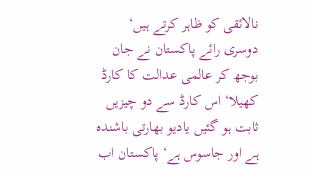نالائقی کو ظاہر کرتے ہیں‘ دوسری رائے پاکستان نے جان بوجھ کر عالمی عدالت کا کارڈ کھیلا‘ اس کارڈ سے دو چیزیں ثابت ہو گئیں یادیو بھارتی باشندہ ہے اور جاسوس ہے‘ پاکستان اب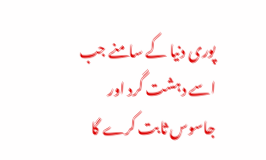پوری دنیا کے سامنے جب اسے دہشت گرد اور جاسوس ثابت کرے گا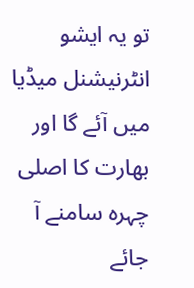تو یہ ایشو انٹرنیشنل میڈیا میں آئے گا اور بھارت کا اصلی چہرہ سامنے آ جائے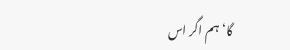گا‘ ہم اگر اس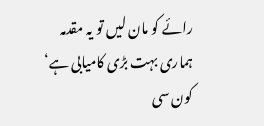رائے کو مان لیں تو یہ مقدمہ ہماری بہت بڑی کامیابی ہے‘ کون سی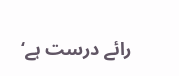رائے درست ہے‘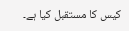کیس کا مستقبل کیا ہے۔